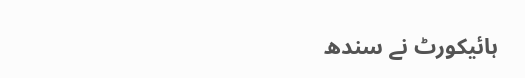ہائیکورٹ نے سندھ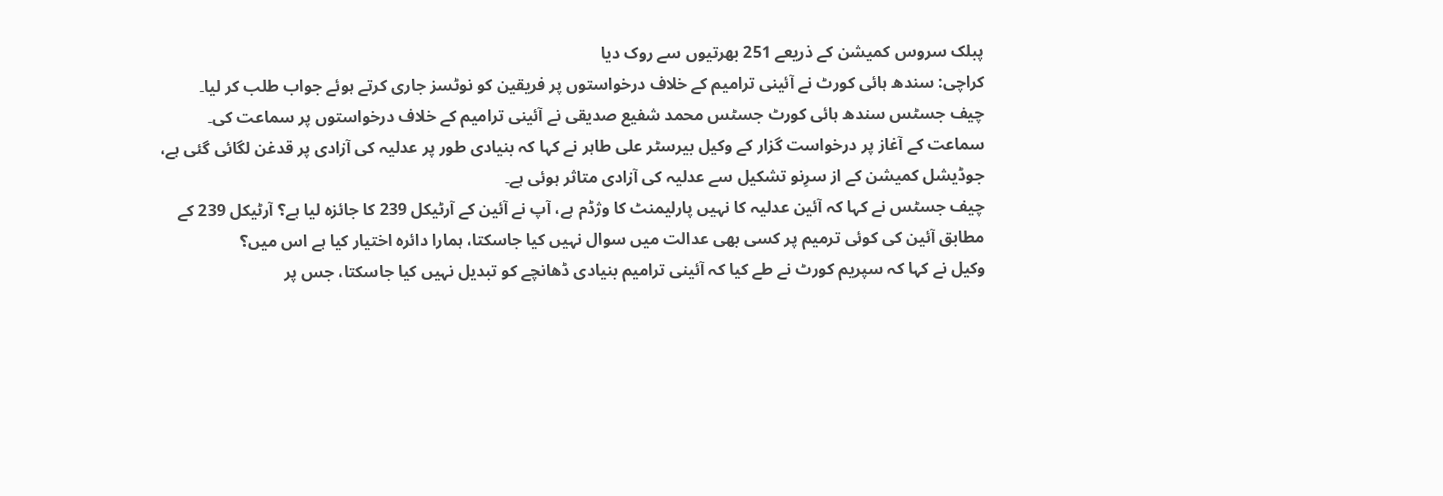پبلک سروس کمیشن کے ذریعے 251 بھرتیوں سے روک دیا
کراچی: سندھ ہائی کورٹ نے آئینی ترامیم کے خلاف درخواستوں پر فریقین کو نوٹسز جاری کرتے ہوئے جواب طلب کر لیا۔
چیف جسٹس سندھ ہائی کورٹ جسٹس محمد شفیع صدیقی نے آئینی ترامیم کے خلاف درخواستوں پر سماعت کی۔
سماعت کے آغاز پر درخواست گزار کے وکیل بیرسٹر علی طاہر نے کہا کہ بنیادی طور پر عدلیہ کی آزادی پر قدغن لگائی گئی ہے، جوڈیشل کمیشن کے از سرِنو تشکیل سے عدلیہ کی آزادی متاثر ہوئی ہے۔
چیف جسٹس نے کہا کہ آئین عدلیہ کا نہیں پارلیمنٹ کا وژڈم ہے، آپ نے آئین کے آرٹیکل 239 کا جائزہ لیا ہے؟ آرٹیکل 239 کے مطابق آئین کی کوئی ترمیم پر کسی بھی عدالت میں سوال نہیں کیا جاسکتا، ہمارا دائرہ اختیار کیا ہے اس میں؟
وکیل نے کہا کہ سپریم کورٹ نے طے کیا کہ آئینی ترامیم بنیادی ڈھانچے کو تبدیل نہیں کیا جاسکتا، جس پر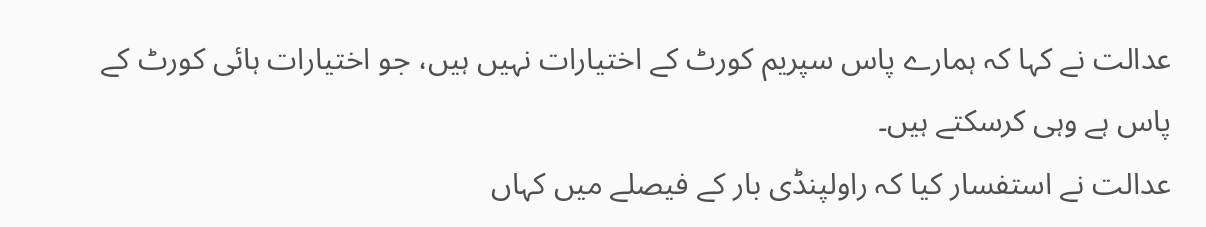عدالت نے کہا کہ ہمارے پاس سپریم کورٹ کے اختیارات نہیں ہیں، جو اختیارات ہائی کورٹ کے پاس ہے وہی کرسکتے ہیں۔
عدالت نے استفسار کیا کہ راولپنڈی بار کے فیصلے میں کہاں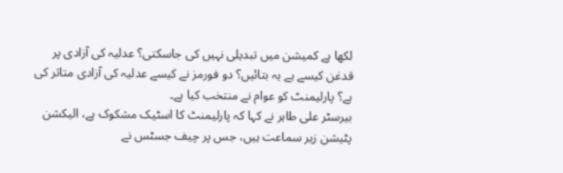لکھا ہے کمیشن میں تبدیلی نہیں کی جاسکتی؟ عدلیہ کی آزادی پر قدغن کیسے ہے یہ بتائیں؟ دو فورمز نے کیسے عدلیہ کی آزادی متاثر کی ہے؟ پارلیمنٹ کو عوام نے منتخب کیا ہے۔
بیرسٹر علی طاہر نے کہا کہ پارلیمنٹ کا اسٹیک مشکوک ہے، الیکشن پٹیشن زیر سماعت ہیں، جس پر چیف جسٹس نے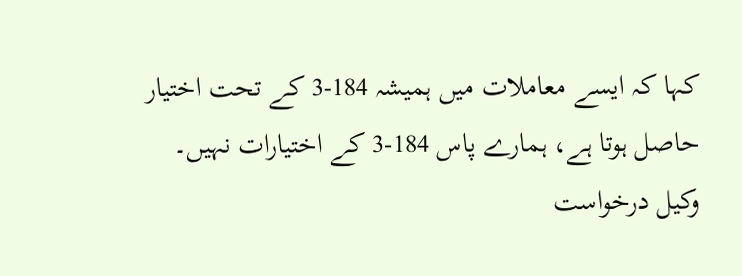کہا کہ ایسے معاملات میں ہمیشہ 184-3 کے تحت اختیار حاصل ہوتا ہے، ہمارے پاس 184-3 کے اختیارات نہیں۔
وکیل درخواست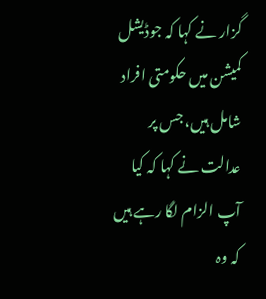گزار نے کہا کہ جوڈیشل کمیشن میں حکومتی افراد شامل ہیں، جس پر عدالت نے کہا کہ کیا آپ الزام لگا رہے ہیں کہ وہ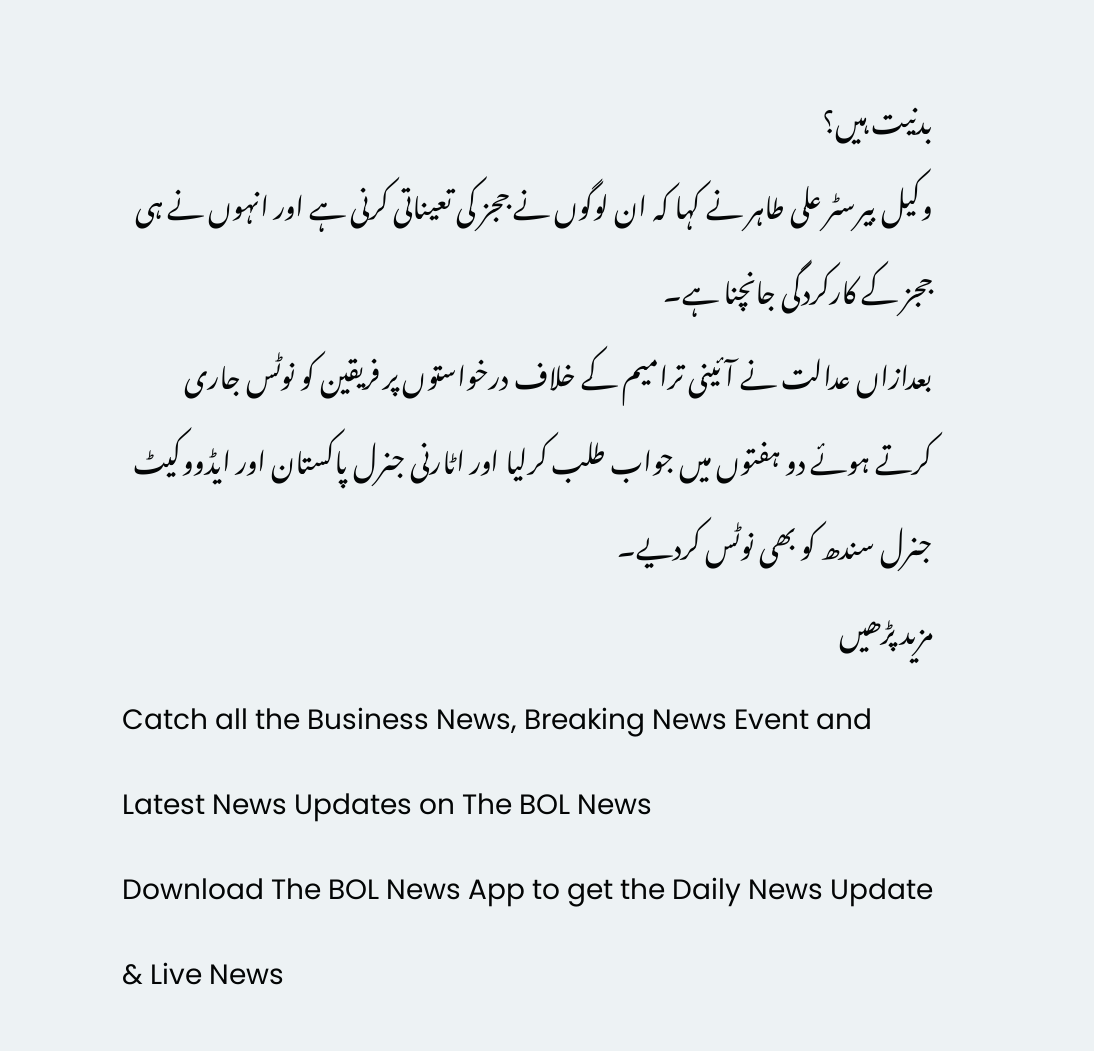بدنیت ہیں؟
وکیل بیرسٹر علی طاہر نے کہا کہ ان لوگوں نے ججز کی تعیناتی کرنی ہے اور انہوں نے ہی ججز کے کارکردگی جانچنا ہے۔
بعدازاں عدالت نے آئینی ترامیم کے خلاف درخواستوں پر فریقین کو نوٹس جاری کرتے ہوئے دو ہفتوں میں جواب طلب کرلیا اور اٹارنی جنرل پاکستان اور ایڈووکیٹ جنرل سندھ کو بھی نوٹس کردیے۔
مزید پڑھیں
Catch all the Business News, Breaking News Event and Latest News Updates on The BOL News
Download The BOL News App to get the Daily News Update & Live News